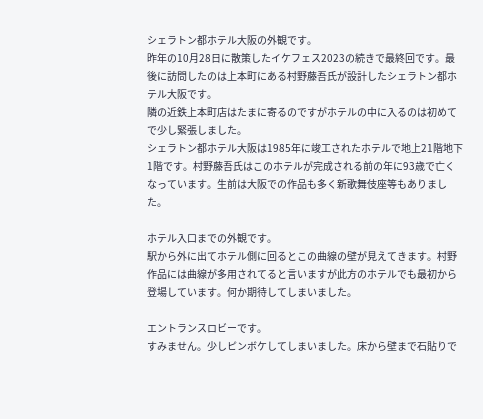シェラトン都ホテル大阪の外観です。
昨年の10月28日に散策したイケフェス2023の続きで最終回です。最後に訪問したのは上本町にある村野藤吾氏が設計したシェラトン都ホテル大阪です。
隣の近鉄上本町店はたまに寄るのですがホテルの中に入るのは初めてで少し緊張しました。
シェラトン都ホテル大阪は1985年に竣工されたホテルで地上21階地下1階です。村野藤吾氏はこのホテルが完成される前の年に93歳で亡くなっています。生前は大阪での作品も多く新歌舞伎座等もありました。

ホテル入口までの外観です。
駅から外に出てホテル側に回るとこの曲線の壁が見えてきます。村野作品には曲線が多用されてると言いますが此方のホテルでも最初から登場しています。何か期待してしまいました。

エントランスロビーです。
すみません。少しピンボケしてしまいました。床から壁まで石貼りで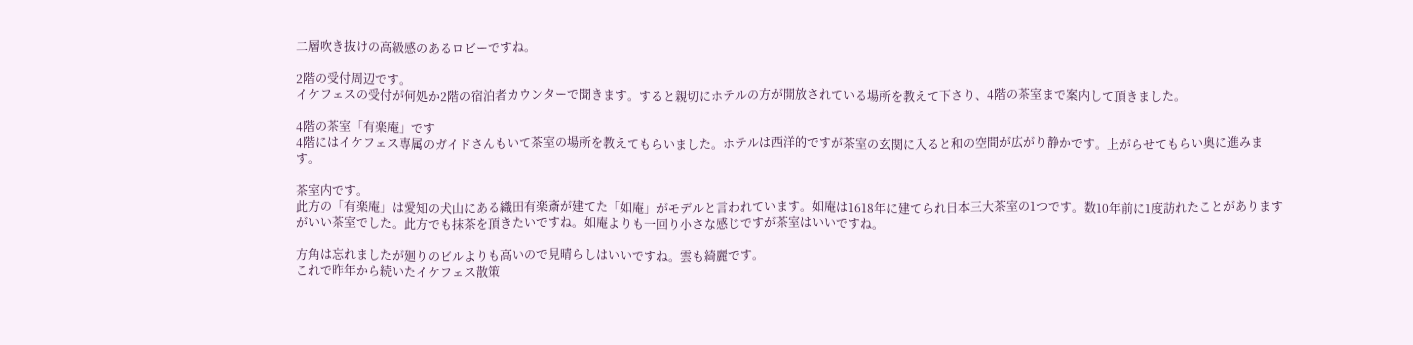二層吹き抜けの高級感のあるロビーですね。

2階の受付周辺です。
イケフェスの受付が何処か2階の宿泊者カウンターで聞きます。すると親切にホテルの方が開放されている場所を教えて下さり、4階の茶室まで案内して頂きました。

4階の茶室「有楽庵」です
4階にはイケフェス専属のガイドさんもいて茶室の場所を教えてもらいました。ホテルは西洋的ですが茶室の玄関に入ると和の空間が広がり静かです。上がらせてもらい奥に進みます。

茶室内です。
此方の「有楽庵」は愛知の犬山にある織田有楽斎が建てた「如庵」がモデルと言われています。如庵は1618年に建てられ日本三大茶室の1つです。数10年前に1度訪れたことがありますがいい茶室でした。此方でも抹茶を頂きたいですね。如庵よりも一回り小さな感じですが茶室はいいですね。

方角は忘れましたが廻りのビルよりも高いので見晴らしはいいですね。雲も綺麗です。
これで昨年から続いたイケフェス散策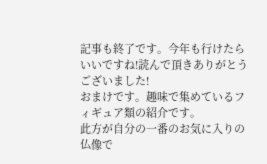記事も終了です。今年も行けたらいいですね!読んで頂きありがとうございました!
おまけです。趣味で集めているフィギュア類の紹介です。
此方が自分の一番のお気に入りの仏像で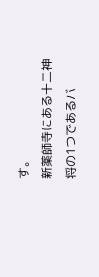す。
新薬師寺にある十二神将の1つであるバ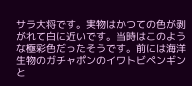サラ大将です。実物はかつての色が剥がれて白に近いです。当時はこのような極彩色だったそうです。前には海洋生物のガチャポンのイワトビペンギンと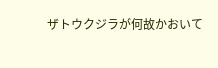ザトウクジラが何故かおいて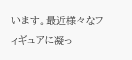います。最近様々なフィギュアに凝っ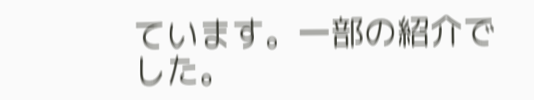ています。一部の紹介でした。